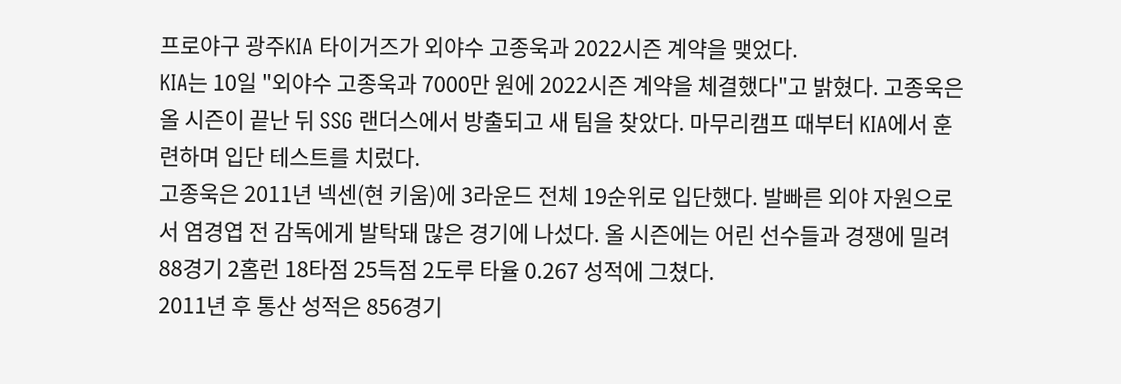프로야구 광주KIA 타이거즈가 외야수 고종욱과 2022시즌 계약을 맺었다.
KIA는 10일 "외야수 고종욱과 7000만 원에 2022시즌 계약을 체결했다"고 밝혔다. 고종욱은 올 시즌이 끝난 뒤 SSG 랜더스에서 방출되고 새 팀을 찾았다. 마무리캠프 때부터 KIA에서 훈련하며 입단 테스트를 치렀다.
고종욱은 2011년 넥센(현 키움)에 3라운드 전체 19순위로 입단했다. 발빠른 외야 자원으로서 염경엽 전 감독에게 발탁돼 많은 경기에 나섰다. 올 시즌에는 어린 선수들과 경쟁에 밀려 88경기 2홈런 18타점 25득점 2도루 타율 0.267 성적에 그쳤다.
2011년 후 통산 성적은 856경기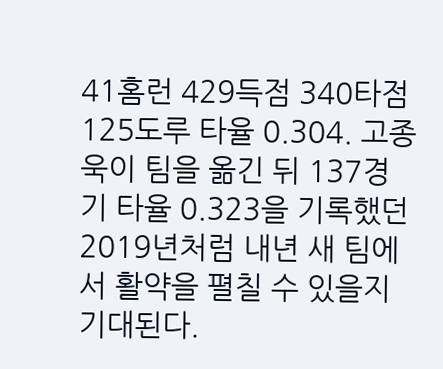41홈런 429득점 340타점 125도루 타율 0.304. 고종욱이 팀을 옮긴 뒤 137경기 타율 0.323을 기록했던 2019년처럼 내년 새 팀에서 활약을 펼칠 수 있을지 기대된다.